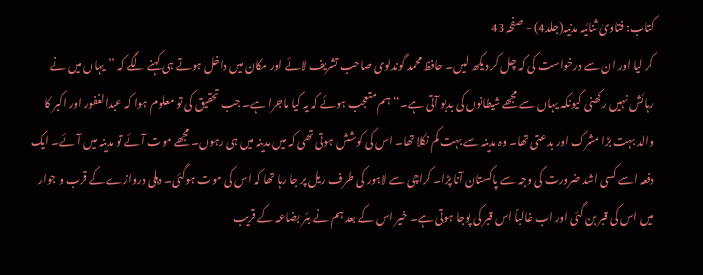کتاب: فتاویٰ ثنائیہ مدنیہ(جلد4) - صفحہ 43
کر لیا اور ان سے درخواست کی کہ چل کر دیکھ لیں۔ حافظ محمد گوندلوی صاحب تشریف لائے اور مکان میں داخل ہوتے ہی کہنے لگے کہ ’’یہاں میں نے رہائش نہیں رکھنی کیونکہ یہاں سے مجھے شیطانوں کی بدبو آتی ہے۔‘‘ ہم متعجب ہوئے کہ یہ کیا ماجرا ہے۔ جب تحقیق کی تو معلوم ہوا کہ عبدالغفور اور اکبر کا والد بہت بڑا مشرک اور بدعتی تھا۔ وہ مدینہ سے بہت کم نکلا تھا۔ اس کی کوشش ہوتی تھی کہ میں مدینہ میں ہی رہوں۔ مجھے موت آئے تو مدینہ میں آئے۔ ایک دفعہ اسے کسی اشد ضرورت کی وجہ سے پاکستان آنا پڑا۔ کراچی سے لاہور کی طرف ریل پر جا رہا تھا کہ اس کی موت ہوگئی۔ دہلی دروازے کے قرب و جوار میں اس کی قبر بن گئی اور اب غالباً اس قبر کی پوجا ہوتی ہے۔ خیر اس کے بعد ہم نے بئر بضاعہ کے قریب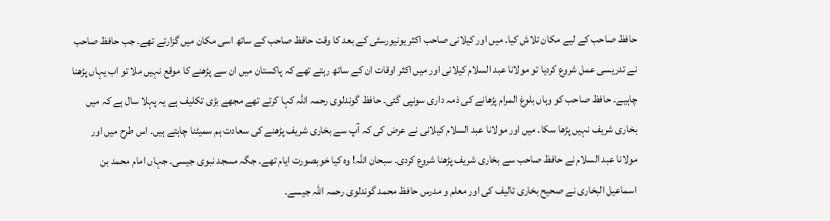حافظ صاحب کے لیے مکان تلاش کیا۔ میں اور کیلانی صاحب اکثر یونیورسٹی کے بعد کا وقت حافظ صاحب کے ساتھ اسی مکان میں گزارتے تھے۔ جب حافظ صاحب نے تدریسی عمل شروع کردیا تو مولانا عبد السلام کیلانی اور میں اکثر اوقات ان کے ساتھ رہتے تھے کہ پاکستان میں ان سے پڑھنے کا موقع نہیں ملا تو اب یہاں پڑھنا چاہیے۔ حافظ صاحب کو وہاں بلوغ المرام پڑھانے کی ذمہ داری سونپی گئی۔ حافظ گوندلوی رحمہ اللہ کہا کرتے تھے مجھے بڑی تکلیف ہے یہ پہلا سال ہے کہ میں بخاری شریف نہیں پڑھا سکا۔ میں اور مولانا عبد السلام کیلانی نے عرض کی کہ آپ سے بخاری شریف پڑھنے کی سعادت ہم سمیٹنا چاہتے ہیں۔ اس طرح میں اور مولانا عبد السلام نے حافظ صاحب سے بخاری شریف پڑھنا شروع کردی۔ سبحان اللہ! وہ کیا خوبصورت ایام تھے۔ جگہ مسجد نبوی جیسی۔ جہاں امام محمد بن اسماعیل البخاری نے صحیح بخاری تالیف کی اور معلم و مدرس حافظ محمد گوندلوی رحمہ اللہ جیسے۔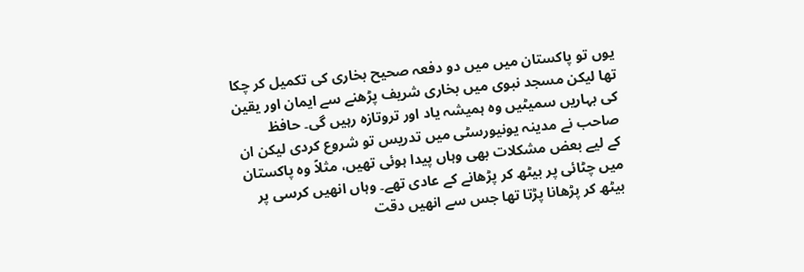یوں تو پاکستان میں میں دو دفعہ صحیح بخاری کی تکمیل کر چکا تھا لیکن مسجد نبوی میں بخاری شریف پڑھنے سے ایمان اور یقین کی بہاریں سمیٹیں وہ ہمیشہ یاد اور تروتازہ رہیں گی۔ حافظ صاحب نے مدینہ یونیورسٹی میں تدریس تو شروع کردی لیکن ان کے لیے بعض مشکلات بھی وہاں پیدا ہوئی تھیں، مثلاً وہ پاکستان میں چٹائی پر بیٹھ کر پڑھانے کے عادی تھے۔ وہاں انھیں کرسی پر بیٹھ کر پڑھانا پڑتا تھا جس سے انھیں دقت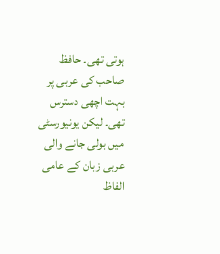ہوتی تھی۔ حافظ صاحب کی عربی پر بہت اچھی دسترس تھی۔ لیکن یونیورسٹی میں بولی جانے والی عربی زبان کے عامی الفاظ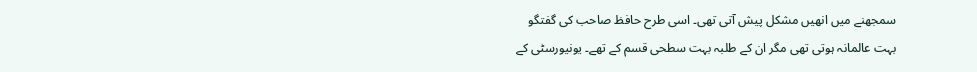سمجھنے میں انھیں مشکل پیش آتی تھی۔ اسی طرح حافظ صاحب کی گفتگو بہت عالمانہ ہوتی تھی مگر ان کے طلبہ بہت سطحی قسم کے تھے۔ یونیورسٹی کے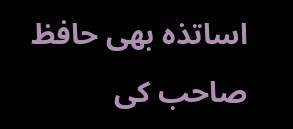اساتذہ بھی حافظ صاحب کی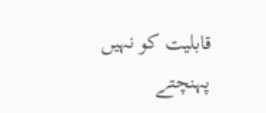قابلیت کو نہیں پہنچتے